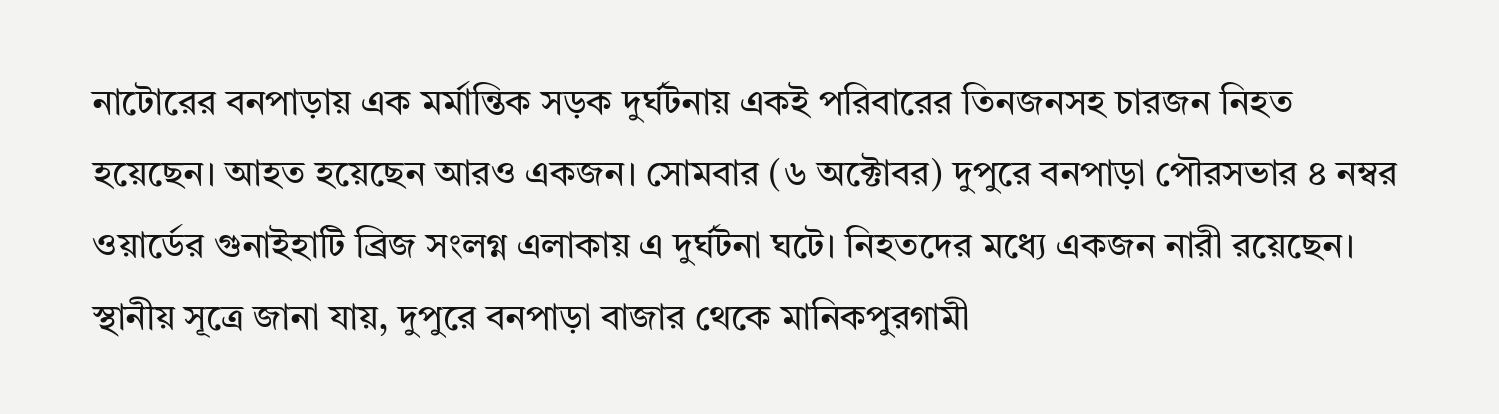নাটোরের বনপাড়ায় এক মর্মান্তিক সড়ক দুর্ঘটনায় একই পরিবারের তিনজনসহ চারজন নিহত হয়েছেন। আহত হয়েছেন আরও একজন। সোমবার (৬ অক্টোবর) দুপুরে বনপাড়া পৌরসভার ৪ নম্বর ওয়ার্ডের গুনাইহাটি ব্রিজ সংলগ্ন এলাকায় এ দুর্ঘটনা ঘটে। নিহতদের মধ্যে একজন নারী রয়েছেন।
স্থানীয় সূত্রে জানা যায়, দুপুরে বনপাড়া বাজার থেকে মানিকপুরগামী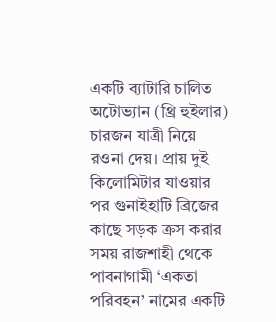একটি ব্যাটারি চালিত অটোভ্যান (থ্রি হুইলার) চারজন যাত্রী নিয়ে রওনা দেয়। প্রায় দুই কিলোমিটার যাওয়ার পর গুনাইহাটি ব্রিজের কাছে সড়ক ক্রস করার সময় রাজশাহী থেকে পাবনাগামী ‘একতা পরিবহন’ নামের একটি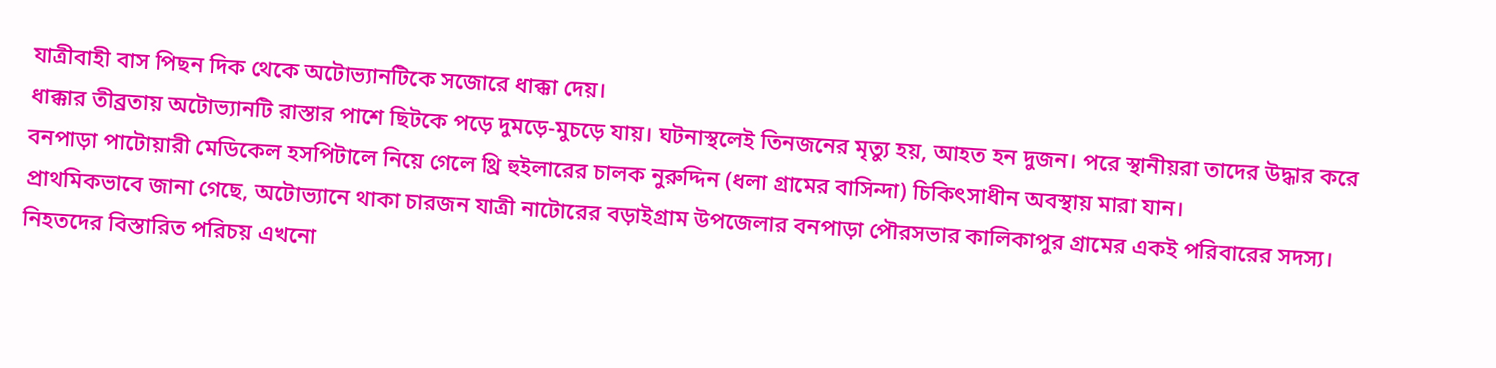যাত্রীবাহী বাস পিছন দিক থেকে অটোভ্যানটিকে সজোরে ধাক্কা দেয়।
ধাক্কার তীব্রতায় অটোভ্যানটি রাস্তার পাশে ছিটকে পড়ে দুমড়ে-মুচড়ে যায়। ঘটনাস্থলেই তিনজনের মৃত্যু হয়, আহত হন দুজন। পরে স্থানীয়রা তাদের উদ্ধার করে বনপাড়া পাটোয়ারী মেডিকেল হসপিটালে নিয়ে গেলে থ্রি হুইলারের চালক নুরুদ্দিন (ধলা গ্রামের বাসিন্দা) চিকিৎসাধীন অবস্থায় মারা যান।
প্রাথমিকভাবে জানা গেছে, অটোভ্যানে থাকা চারজন যাত্রী নাটোরের বড়াইগ্রাম উপজেলার বনপাড়া পৌরসভার কালিকাপুর গ্রামের একই পরিবারের সদস্য। নিহতদের বিস্তারিত পরিচয় এখনো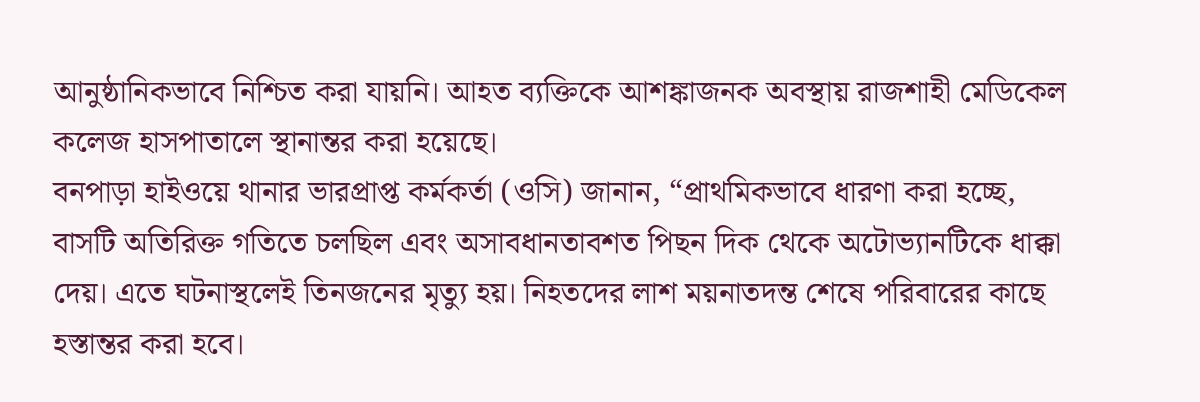আনুষ্ঠানিকভাবে নিশ্চিত করা যায়নি। আহত ব্যক্তিকে আশঙ্কাজনক অবস্থায় রাজশাহী মেডিকেল কলেজ হাসপাতালে স্থানান্তর করা হয়েছে।
বনপাড়া হাইওয়ে থানার ভারপ্রাপ্ত কর্মকর্তা (ওসি) জানান, “প্রাথমিকভাবে ধারণা করা হচ্ছে, বাসটি অতিরিক্ত গতিতে চলছিল এবং অসাবধানতাবশত পিছন দিক থেকে অটোভ্যানটিকে ধাক্কা দেয়। এতে ঘটনাস্থলেই তিনজনের মৃত্যু হয়। নিহতদের লাশ ময়নাতদন্ত শেষে পরিবারের কাছে হস্তান্তর করা হবে।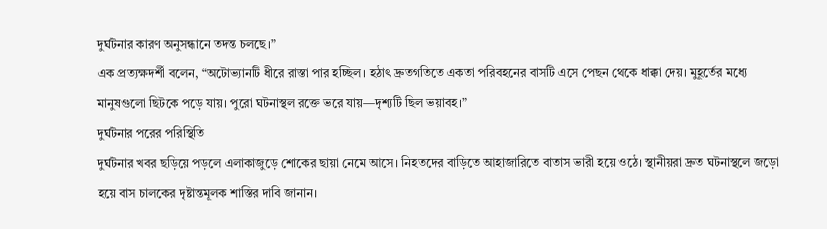দুর্ঘটনার কারণ অনুসন্ধানে তদন্ত চলছে।”
এক প্রত্যক্ষদর্শী বলেন, “অটোভ্যানটি ধীরে রাস্তা পার হচ্ছিল। হঠাৎ দ্রুতগতিতে একতা পরিবহনের বাসটি এসে পেছন থেকে ধাক্কা দেয়। মুহূর্তের মধ্যে মানুষগুলো ছিটকে পড়ে যায়। পুরো ঘটনাস্থল রক্তে ভরে যায়—দৃশ্যটি ছিল ভয়াবহ।”
দুর্ঘটনার পরের পরিস্থিতি
দুর্ঘটনার খবর ছড়িয়ে পড়লে এলাকাজুড়ে শোকের ছায়া নেমে আসে। নিহতদের বাড়িতে আহাজারিতে বাতাস ভারী হয়ে ওঠে। স্থানীয়রা দ্রুত ঘটনাস্থলে জড়ো হয়ে বাস চালকের দৃষ্টান্তমূলক শাস্তির দাবি জানান।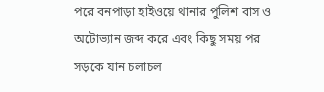পরে বনপাড়া হাইওয়ে থানার পুলিশ বাস ও অটোভ্যান জব্দ করে এবং কিছু সময় পর সড়কে যান চলাচল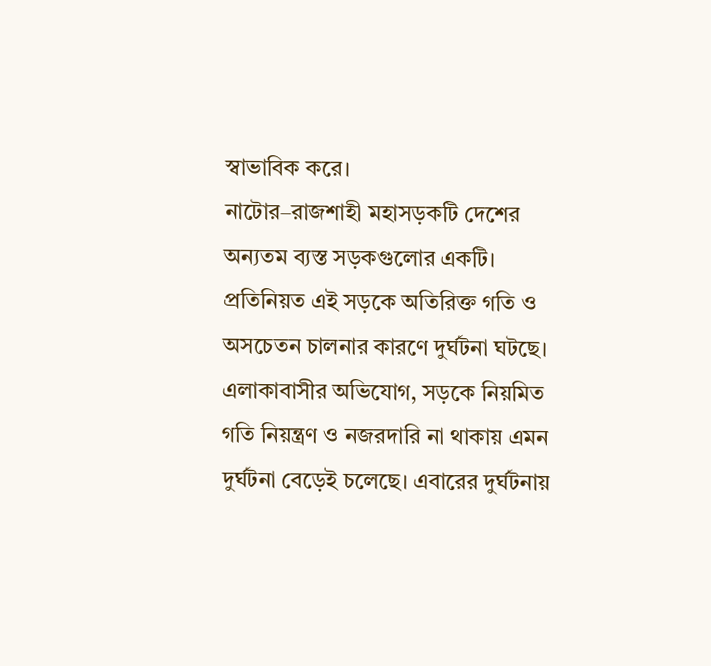স্বাভাবিক করে।
নাটোর–রাজশাহী মহাসড়কটি দেশের অন্যতম ব্যস্ত সড়কগুলোর একটি। প্রতিনিয়ত এই সড়কে অতিরিক্ত গতি ও অসচেতন চালনার কারণে দুর্ঘটনা ঘটছে। এলাকাবাসীর অভিযোগ, সড়কে নিয়মিত গতি নিয়ন্ত্রণ ও নজরদারি না থাকায় এমন দুর্ঘটনা বেড়েই চলেছে। এবারের দুর্ঘটনায়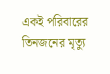একই পরিবারের তিনজনের মৃত্যু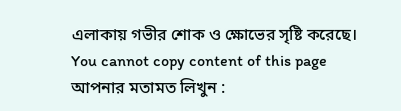এলাকায় গভীর শোক ও ক্ষোভের সৃষ্টি করেছে।
You cannot copy content of this page
আপনার মতামত লিখুন :